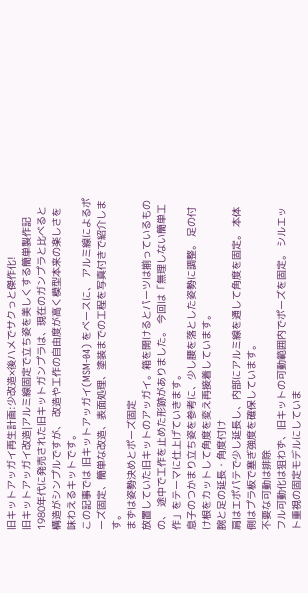旧キットアッガイ再生計画:少改造×後ハメでサクっと傑作化!
旧キットアッガイ改造|アルミ線固定で立ち姿を美しくする簡単製作記
1980年代に発売された旧キットガンプラは、現在のガンプラと比べると構造がシンプルですが、 改造や工作の自由度が高く模型本来の楽しさを味わえるキットです。
この記事では 旧キットアッガイ(MSM-04) をベースに、 アルミ線によるポーズ固定、簡単な改造、表面処理、塗装までの工程を写真付きで紹介します。
まずは姿勢決めとポーズ固定
放置していた旧キットのアッガイ。箱を開けるとパーツは揃っているものの、 途中で工作を止めた形跡がありました。 今回は「無理しない簡単工作」をテーマに仕上げていきます。
息子のつかまり立ち姿を参考に、少し腰を落とした姿勢に調整。 足の付け根をカットして角度を変え再接着しています。
腕と足の延長・角度付け
肩はエポパテで少し延長し、内部にアルミ線を通して角度を固定。 本体側はプラ板で塞ぎ強度を確保しています。
不要な可動は排除
フル可動化は狙わず、旧キットの可動範囲内でポーズを固定。 シルエット重視の固定モデルにしていま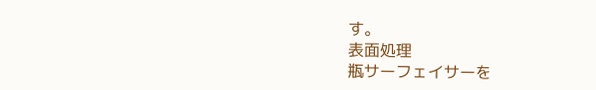す。
表面処理
瓶サーフェイサーを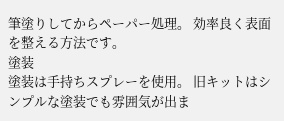筆塗りしてからペーパー処理。 効率良く表面を整える方法です。
塗装
塗装は手持ちスプレーを使用。 旧キットはシンプルな塗装でも雰囲気が出ま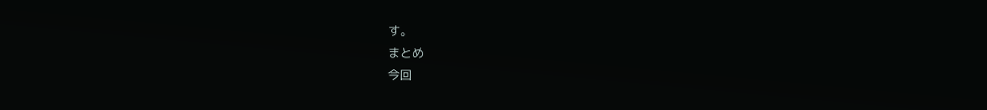す。
まとめ
今回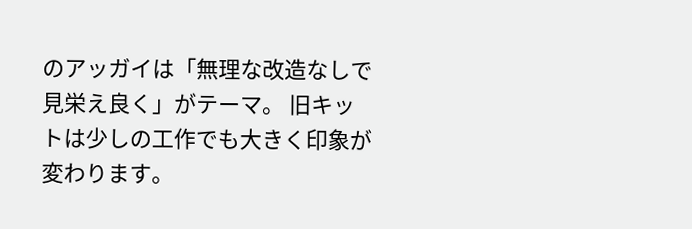のアッガイは「無理な改造なしで見栄え良く」がテーマ。 旧キットは少しの工作でも大きく印象が変わります。